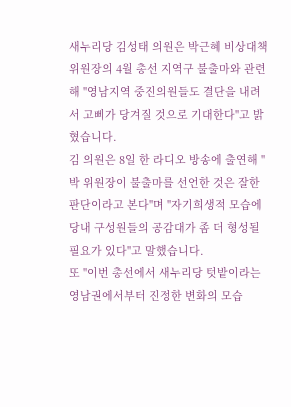새누리당 김성태 의원은 박근혜 비상대책위원장의 4월 총선 지역구 불출마와 관련해 "영남지역 중진의원들도 결단을 내려서 고삐가 당겨질 것으로 기대한다"고 밝혔습니다.
김 의원은 8일 한 라디오 방송에 출연해 "박 위원장이 불출마를 선언한 것은 잘한 판단이라고 본다"며 "자기희생적 모습에 당내 구성원들의 공감대가 좀 더 형성될 필요가 있다"고 말했습니다.
또 "이번 총선에서 새누리당 텃밭이라는 영남권에서부터 진정한 변화의 모습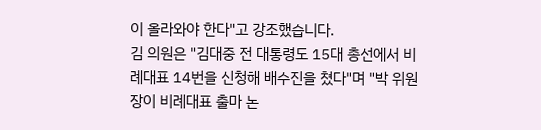이 올라와야 한다"고 강조했습니다.
김 의원은 "김대중 전 대통령도 15대 총선에서 비례대표 14번을 신청해 배수진을 쳤다"며 "박 위원장이 비례대표 출마 논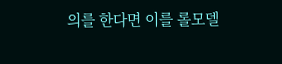의를 한다면 이를 롤모델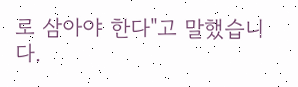로 삼아야 한다"고 말했습니다.